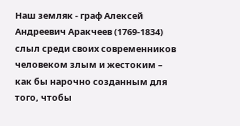Наш земляк - граф Алексей Андреевич Аракчеев (1769-1834) слыл среди своих современников человеком злым и жестоким – как бы нарочно созданным для того, чтобы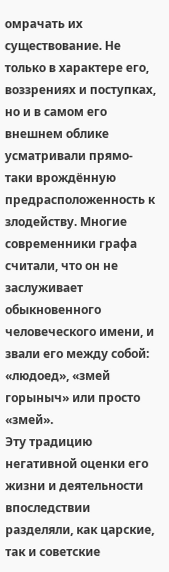омрачать их существование. Не только в характере его, воззрениях и поступках, но и в самом его внешнем облике усматривали прямо-таки врождённую предрасположенность к злодейству. Многие современники графа считали, что он не заслуживает обыкновенного человеческого имени, и звали его между собой: «людоед», «змей горыныч» или просто «змей».
Эту традицию негативной оценки его жизни и деятельности впоследствии разделяли, как царские, так и советские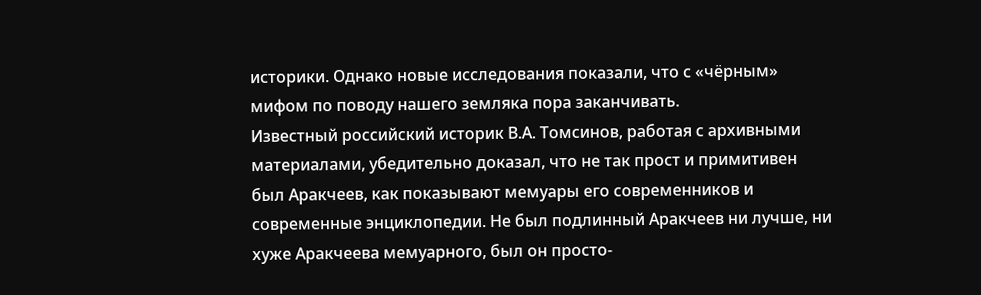историки. Однако новые исследования показали, что с «чёрным» мифом по поводу нашего земляка пора заканчивать.
Известный российский историк В.А. Томсинов, работая с архивными материалами, убедительно доказал, что не так прост и примитивен был Аракчеев, как показывают мемуары его современников и современные энциклопедии. Не был подлинный Аракчеев ни лучше, ни хуже Аракчеева мемуарного, был он просто-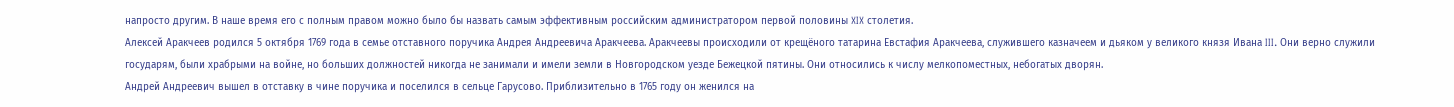напросто другим. В наше время его с полным правом можно было бы назвать самым эффективным российским администратором первой половины XIX столетия.
Алексей Аракчеев родился 5 октября 1769 года в семье отставного поручика Андрея Андреевича Аракчеева. Аракчеевы происходили от крещёного татарина Евстафия Аракчеева, служившего казначеем и дьяком у великого князя Ивана III. Они верно служили государям, были храбрыми на войне, но больших должностей никогда не занимали и имели земли в Новгородском уезде Бежецкой пятины. Они относились к числу мелкопоместных, небогатых дворян.
Андрей Андреевич вышел в отставку в чине поручика и поселился в сельце Гарусово. Приблизительно в 1765 году он женился на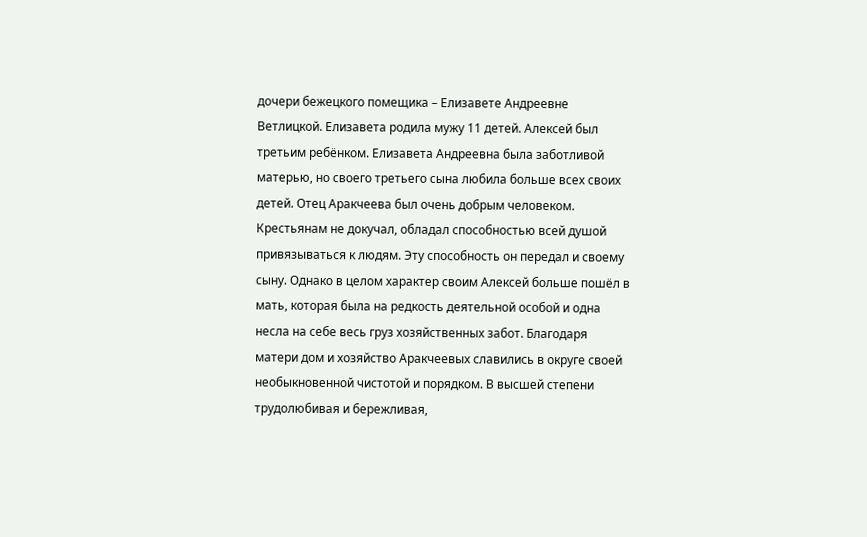дочери бежецкого помещика – Елизавете Андреевне Ветлицкой. Елизавета родила мужу 11 детей. Алексей был третьим ребёнком. Елизавета Андреевна была заботливой матерью, но своего третьего сына любила больше всех своих детей. Отец Аракчеева был очень добрым человеком. Крестьянам не докучал, обладал способностью всей душой привязываться к людям. Эту способность он передал и своему сыну. Однако в целом характер своим Алексей больше пошёл в мать, которая была на редкость деятельной особой и одна несла на себе весь груз хозяйственных забот. Благодаря матери дом и хозяйство Аракчеевых славились в округе своей необыкновенной чистотой и порядком. В высшей степени трудолюбивая и бережливая,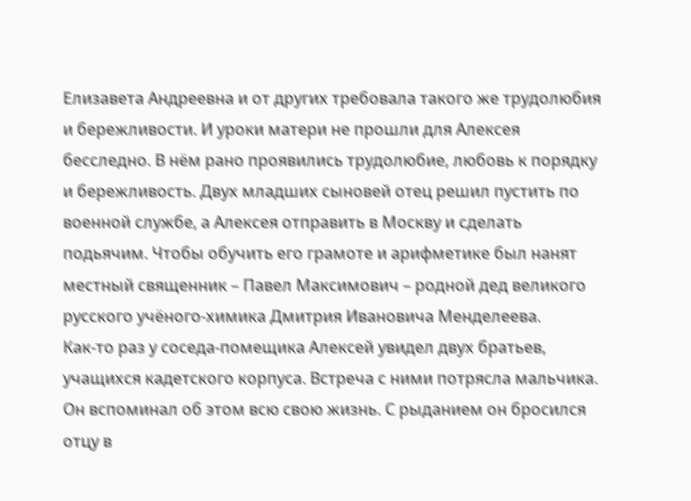Елизавета Андреевна и от других требовала такого же трудолюбия и бережливости. И уроки матери не прошли для Алексея бесследно. В нём рано проявились трудолюбие, любовь к порядку и бережливость. Двух младших сыновей отец решил пустить по военной службе, а Алексея отправить в Москву и сделать подьячим. Чтобы обучить его грамоте и арифметике был нанят местный священник – Павел Максимович – родной дед великого русского учёного-химика Дмитрия Ивановича Менделеева.
Как-то раз у соседа-помещика Алексей увидел двух братьев, учащихся кадетского корпуса. Встреча с ними потрясла мальчика. Он вспоминал об этом всю свою жизнь. С рыданием он бросился отцу в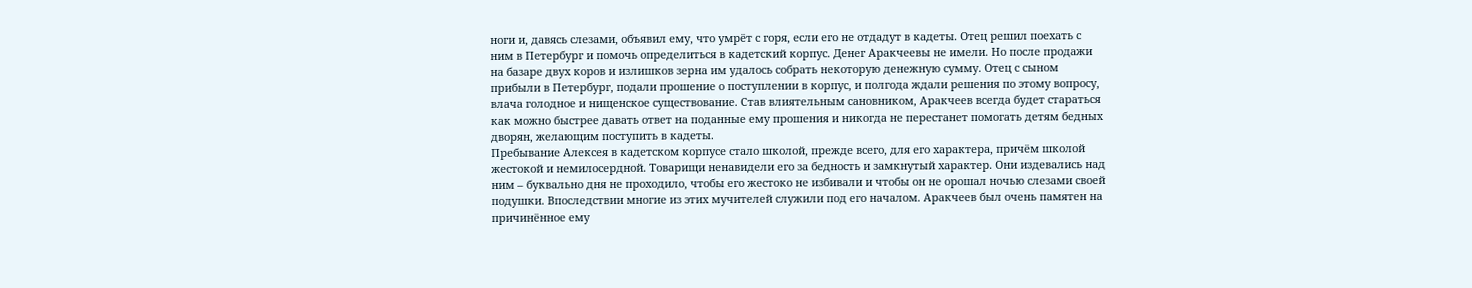ноги и, давясь слезами, объявил ему, что умрёт с горя, если его не отдадут в кадеты. Отец решил поехать с ним в Петербург и помочь определиться в кадетский корпус. Денег Аракчеевы не имели. Но после продажи на базаре двух коров и излишков зерна им удалось собрать некоторую денежную сумму. Отец с сыном прибыли в Петербург, подали прошение о поступлении в корпус, и полгода ждали решения по этому вопросу, влача голодное и нищенское существование. Став влиятельным сановником, Аракчеев всегда будет стараться как можно быстрее давать ответ на поданные ему прошения и никогда не перестанет помогать детям бедных дворян, желающим поступить в кадеты.
Пребывание Алексея в кадетском корпусе стало школой, прежде всего, для его характера, причём школой жестокой и немилосердной. Товарищи ненавидели его за бедность и замкнутый характер. Они издевались над ним – буквально дня не проходило, чтобы его жестоко не избивали и чтобы он не орошал ночью слезами своей подушки. Впоследствии многие из этих мучителей служили под его началом. Аракчеев был очень памятен на причинённое ему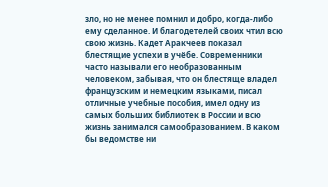зло, но не менее помнил и добро, когда-либо ему сделанное. И благодетелей своих чтил всю свою жизнь. Кадет Аракчеев показал блестящие успехи в учёбе. Современники часто называли его необразованным человеком, забывая, что он блестяще владел французским и немецким языками, писал отличные учебные пособия, имел одну из самых больших библиотек в России и всю жизнь занимался самообразованием. В каком бы ведомстве ни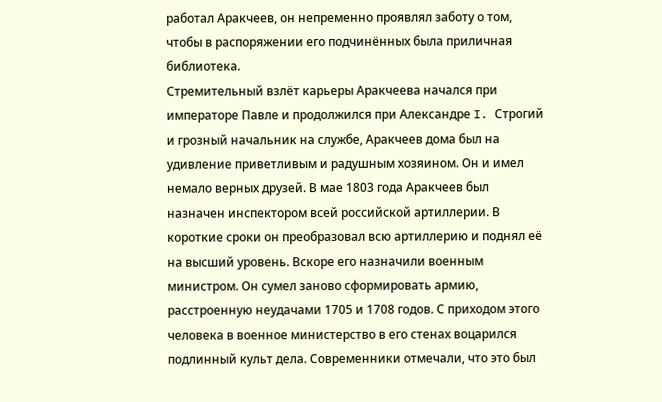работал Аракчеев, он непременно проявлял заботу о том, чтобы в распоряжении его подчинённых была приличная библиотека.
Стремительный взлёт карьеры Аракчеева начался при императоре Павле и продолжился при Александре I. Строгий и грозный начальник на службе, Аракчеев дома был на удивление приветливым и радушным хозяином. Он и имел немало верных друзей. В мае 1803 года Аракчеев был назначен инспектором всей российской артиллерии. В короткие сроки он преобразовал всю артиллерию и поднял её на высший уровень. Вскоре его назначили военным министром. Он сумел заново сформировать армию, расстроенную неудачами 1705 и 1708 годов. С приходом этого человека в военное министерство в его стенах воцарился подлинный культ дела. Современники отмечали, что это был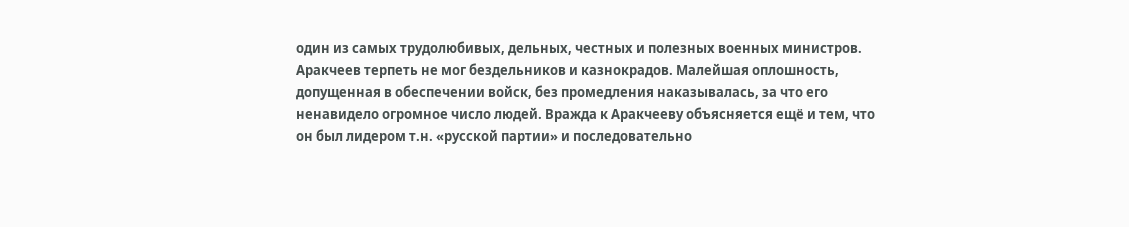один из самых трудолюбивых, дельных, честных и полезных военных министров. Аракчеев терпеть не мог бездельников и казнокрадов. Малейшая оплошность, допущенная в обеспечении войск, без промедления наказывалась, за что его ненавидело огромное число людей. Вражда к Аракчееву объясняется ещё и тем, что он был лидером т.н. «русской партии» и последовательно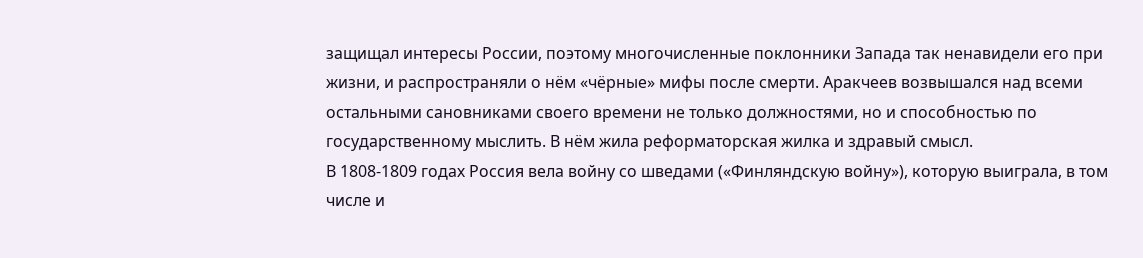защищал интересы России, поэтому многочисленные поклонники Запада так ненавидели его при жизни, и распространяли о нём «чёрные» мифы после смерти. Аракчеев возвышался над всеми остальными сановниками своего времени не только должностями, но и способностью по государственному мыслить. В нём жила реформаторская жилка и здравый смысл.
В 1808-1809 годах Россия вела войну со шведами («Финляндскую войну»), которую выиграла, в том числе и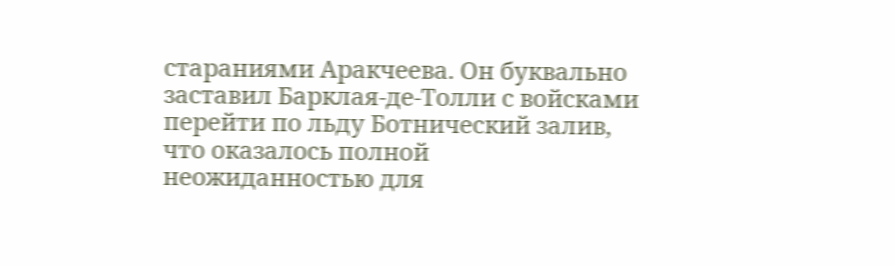стараниями Аракчеева. Он буквально заставил Барклая-де-Толли с войсками перейти по льду Ботнический залив, что оказалось полной неожиданностью для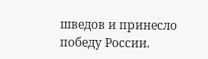шведов и принесло победу России.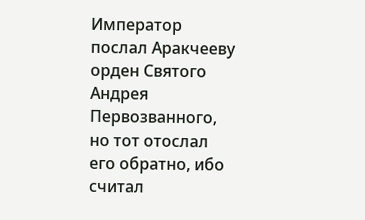Император послал Аракчееву орден Святого Андрея Первозванного, но тот отослал его обратно, ибо считал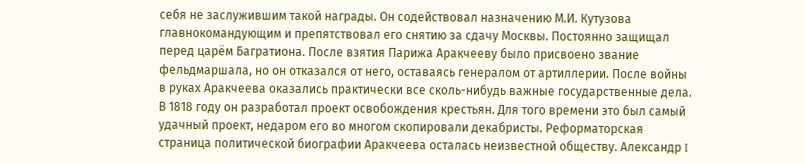себя не заслужившим такой награды. Он содействовал назначению М.И. Кутузова главнокомандующим и препятствовал его снятию за сдачу Москвы. Постоянно защищал перед царём Багратиона. После взятия Парижа Аракчееву было присвоено звание фельдмаршала, но он отказался от него, оставаясь генералом от артиллерии. После войны в руках Аракчеева оказались практически все сколь-нибудь важные государственные дела.
В 1818 году он разработал проект освобождения крестьян. Для того времени это был самый удачный проект, недаром его во многом скопировали декабристы. Реформаторская страница политической биографии Аракчеева осталась неизвестной обществу. Александр I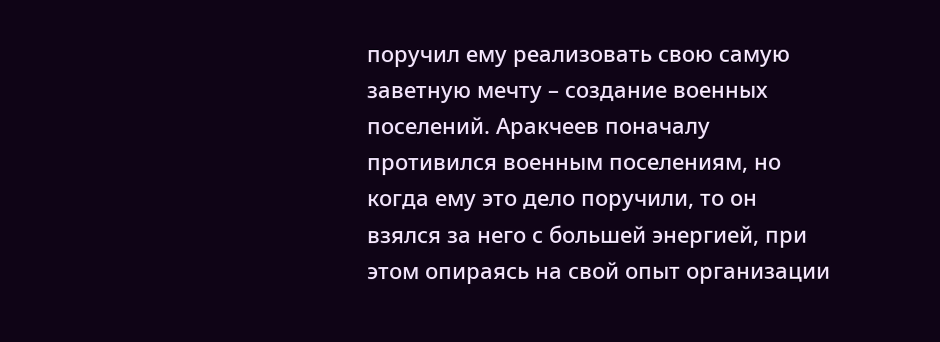поручил ему реализовать свою самую заветную мечту – создание военных поселений. Аракчеев поначалу противился военным поселениям, но когда ему это дело поручили, то он взялся за него с большей энергией, при этом опираясь на свой опыт организации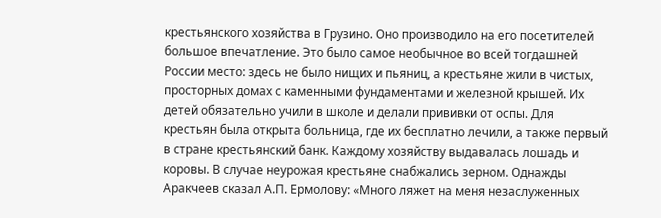крестьянского хозяйства в Грузино. Оно производило на его посетителей большое впечатление. Это было самое необычное во всей тогдашней России место: здесь не было нищих и пьяниц, а крестьяне жили в чистых, просторных домах с каменными фундаментами и железной крышей. Их детей обязательно учили в школе и делали прививки от оспы. Для крестьян была открыта больница, где их бесплатно лечили, а также первый в стране крестьянский банк. Каждому хозяйству выдавалась лошадь и коровы. В случае неурожая крестьяне снабжались зерном. Однажды Аракчеев сказал А.П. Ермолову: «Много ляжет на меня незаслуженных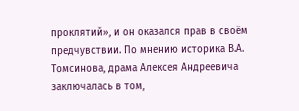проклятий», и он оказался прав в своём предчувствии. По мнению историка В.А. Томсинова, драма Алексея Андреевича заключалась в том,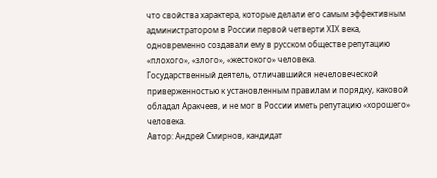что свойства характера, которые делали его самым эффективным администратором в России первой четверти XIX века, одновременно создавали ему в русском обществе репутацию «плохого», «злого», «жестокого» человека.
Государственный деятель, отличавшийся нечеловеческой приверженностью к установленным правилам и порядку, каковой обладал Аракчеев, и не мог в России иметь репутацию «хорошего» человека.
Автор: Андрей Смирнов, кандидат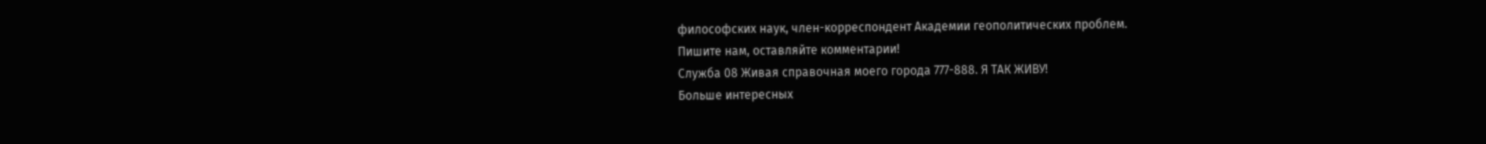философских наук, член-корреспондент Академии геополитических проблем.
Пишите нам, оставляйте комментарии!
Служба 08 Живая справочная моего города 777-888. Я ТАК ЖИВУ!
Больше интересных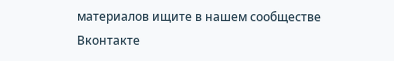материалов ищите в нашем сообществе Вконтакте